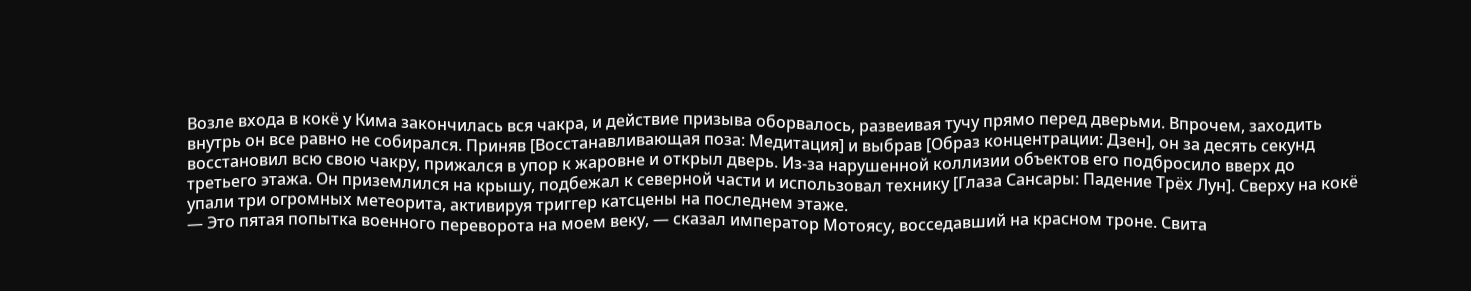Возле входа в кокё у Кима закончилась вся чакра, и действие призыва оборвалось, развеивая тучу прямо перед дверьми. Впрочем, заходить внутрь он все равно не собирался. Приняв [Восстанавливающая поза: Медитация] и выбрав [Образ концентрации: Дзен], он за десять секунд восстановил всю свою чакру, прижался в упор к жаровне и открыл дверь. Из-за нарушенной коллизии объектов его подбросило вверх до третьего этажа. Он приземлился на крышу, подбежал к северной части и использовал технику [Глаза Сансары: Падение Трёх Лун]. Сверху на кокё упали три огромных метеорита, активируя триггер катсцены на последнем этаже.
— Это пятая попытка военного переворота на моем веку, — сказал император Мотоясу, восседавший на красном троне. Свита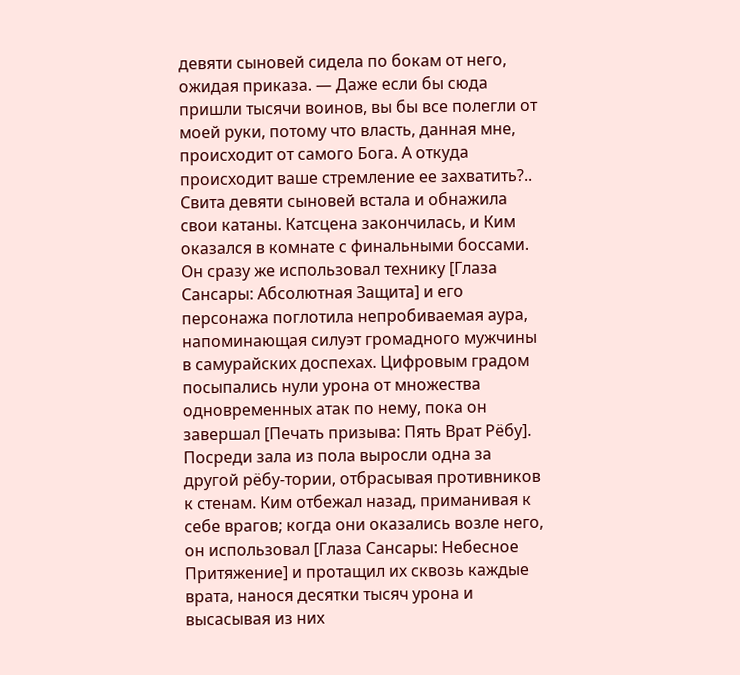девяти сыновей сидела по бокам от него, ожидая приказа. — Даже если бы сюда пришли тысячи воинов, вы бы все полегли от моей руки, потому что власть, данная мне, происходит от самого Бога. А откуда происходит ваше стремление ее захватить?..
Свита девяти сыновей встала и обнажила свои катаны. Катсцена закончилась, и Ким оказался в комнате с финальными боссами. Он сразу же использовал технику [Глаза Сансары: Абсолютная Защита] и его персонажа поглотила непробиваемая аура, напоминающая силуэт громадного мужчины в самурайских доспехах. Цифровым градом посыпались нули урона от множества одновременных атак по нему, пока он завершал [Печать призыва: Пять Врат Рёбу]. Посреди зала из пола выросли одна за другой рёбу-тории, отбрасывая противников к стенам. Ким отбежал назад, приманивая к себе врагов; когда они оказались возле него, он использовал [Глаза Сансары: Небесное Притяжение] и протащил их сквозь каждые врата, нанося десятки тысяч урона и высасывая из них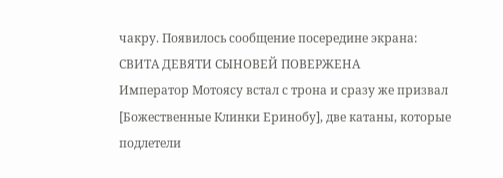чакру. Появилось сообщение посередине экрана:
СВИТА ДЕВЯТИ СЫНОВЕЙ ПОВЕРЖЕНА
Император Мотоясу встал с трона и сразу же призвал [Божественные Клинки Еринобу], две катаны, которые подлетели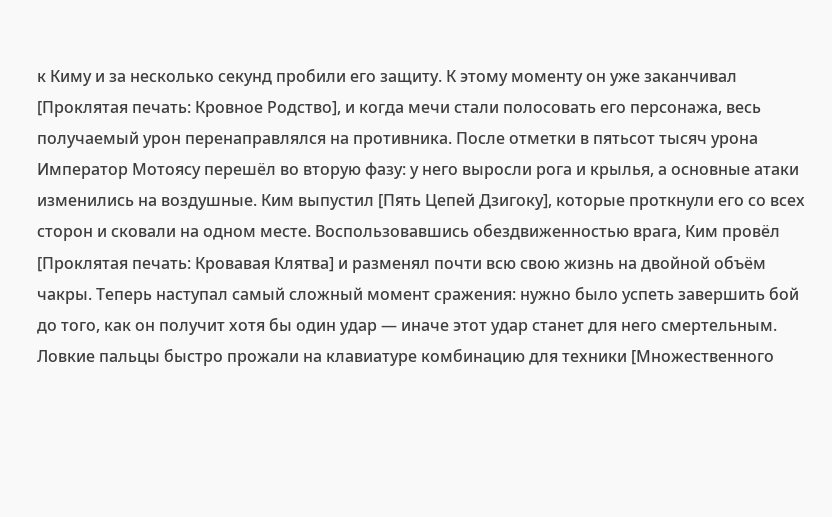к Киму и за несколько секунд пробили его защиту. К этому моменту он уже заканчивал [Проклятая печать: Кровное Родство], и когда мечи стали полосовать его персонажа, весь получаемый урон перенаправлялся на противника. После отметки в пятьсот тысяч урона Император Мотоясу перешёл во вторую фазу: у него выросли рога и крылья, а основные атаки изменились на воздушные. Ким выпустил [Пять Цепей Дзигоку], которые проткнули его со всех сторон и сковали на одном месте. Воспользовавшись обездвиженностью врага, Ким провёл [Проклятая печать: Кровавая Клятва] и разменял почти всю свою жизнь на двойной объём чакры. Теперь наступал самый сложный момент сражения: нужно было успеть завершить бой до того, как он получит хотя бы один удар — иначе этот удар станет для него смертельным. Ловкие пальцы быстро прожали на клавиатуре комбинацию для техники [Множественного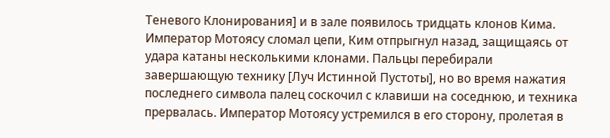Теневого Клонирования] и в зале появилось тридцать клонов Кима. Император Мотоясу сломал цепи, Ким отпрыгнул назад, защищаясь от удара катаны несколькими клонами. Пальцы перебирали завершающую технику [Луч Истинной Пустоты], но во время нажатия последнего символа палец соскочил с клавиши на соседнюю, и техника прервалась. Император Мотоясу устремился в его сторону, пролетая в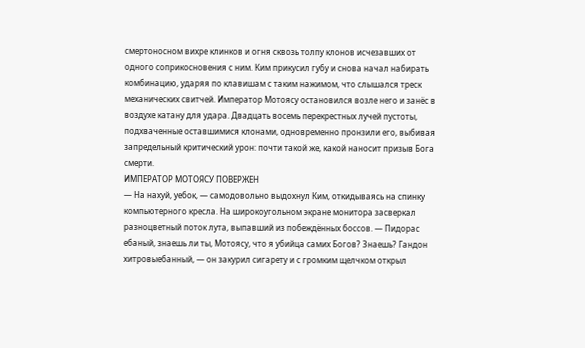смертоносном вихре клинков и огня сквозь толпу клонов исчезавших от одного соприкосновения с ним. Ким прикусил губу и снова начал набирать комбинацию, ударяя по клавишам с таким нажимом, что слышался треск механических свитчей. Император Мотоясу остановился возле него и занёс в воздухе катану для удара. Двадцать восемь перекрестных лучей пустоты, подхваченные оставшимися клонами, одновременно пронзили его, выбивая запредельный критический урон: почти такой же, какой наносит призыв Бога смерти.
ИМПЕРАТОР МОТОЯСУ ПОВЕРЖЕН
— На нахуй, уебок, — самодовольно выдохнул Ким, откидываясь на спинку компьютерного кресла. На широкоугольном экране монитора засверкал разноцветный поток лута, выпавший из побеждённых боссов. — Пидорас ебаный, знаешь ли ты, Мотоясу, что я убийца самих Богов? Знаешь? Гандон хитровыебанный, — он закурил сигарету и с громким щелчком открыл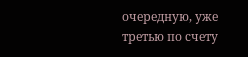очередную, уже третью по счету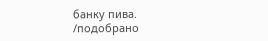банку пива.
/подобрано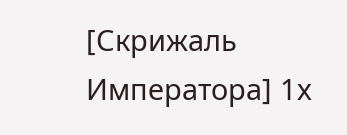[Скрижаль Императора] 1х